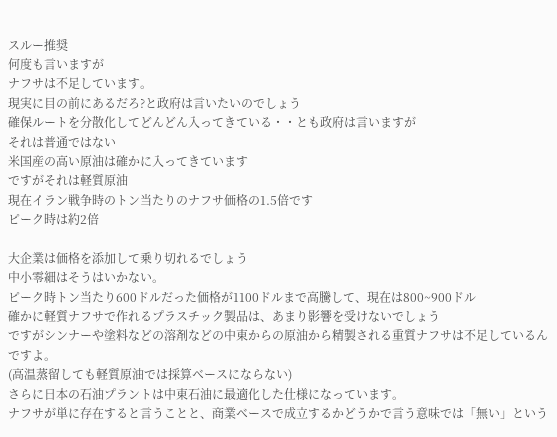スルー推奨
何度も言いますが
ナフサは不足しています。
現実に目の前にあるだろ?と政府は言いたいのでしょう
確保ルートを分散化してどんどん入ってきている・・とも政府は言いますが
それは普通ではない
米国産の高い原油は確かに入ってきています
ですがそれは軽質原油
現在イラン戦争時のトン当たりのナフサ価格の1.5倍です
ピーク時は約2倍

大企業は価格を添加して乗り切れるでしょう
中小零細はそうはいかない。
ピーク時トン当たり600ドルだった価格が1100ドルまで高騰して、現在は800~900ドル
確かに軽質ナフサで作れるプラスチック製品は、あまり影響を受けないでしょう
ですがシンナーや塗料などの溶剤などの中東からの原油から精製される重質ナフサは不足しているんですよ。
(高温蒸留しても軽質原油では採算ベースにならない)
さらに日本の石油プラントは中東石油に最適化した仕様になっています。
ナフサが単に存在すると言うことと、商業ベースで成立するかどうかで言う意味では「無い」という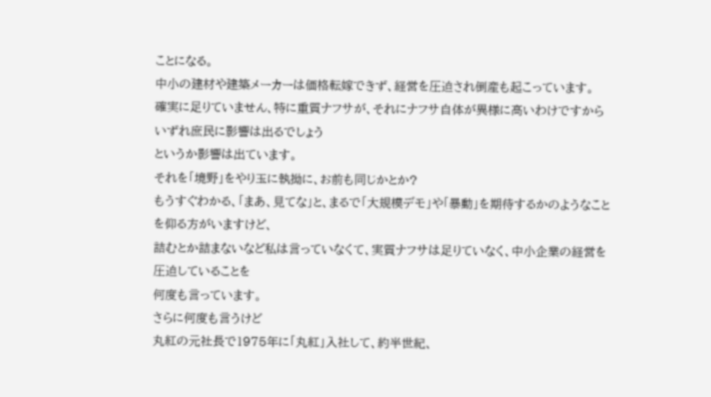ことになる。
中小の建材や建築メーカーは価格転嫁できず、経営を圧迫され倒産も起こっています。
確実に足りていません、特に重質ナフサが、それにナフサ自体が異様に高いわけですから
いずれ庶民に影響は出るでしょう
というか影響は出ています。
それを「境野」をやり玉に執拗に、お前も同じかとか?
もうすぐわかる、「まあ、見てな」と、まるで「大規模デモ」や「暴動」を期待するかのようなことを仰る方がいますけど、
詰むとか詰まないなど私は言っていなくて、実質ナフサは足りていなく、中小企業の経営を圧迫していることを
何度も言っています。
さらに何度も言うけど
丸紅の元社長で1975年に「丸紅」入社して、約半世紀、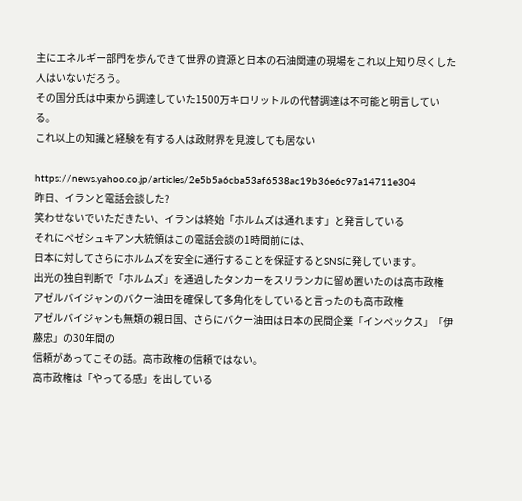主にエネルギー部門を歩んできて世界の資源と日本の石油関連の現場をこれ以上知り尽くした人はいないだろう。
その国分氏は中東から調達していた1500万キロリットルの代替調達は不可能と明言している。
これ以上の知識と経験を有する人は政財界を見渡しても居ない

https://news.yahoo.co.jp/articles/2e5b5a6cba53af6538ac19b36e6c97a14711e304
昨日、イランと電話会談した?
笑わせないでいただきたい、イランは終始「ホルムズは通れます」と発言している
それにペゼシュキアン大統領はこの電話会談の1時間前には、
日本に対してさらにホルムズを安全に通行することを保証するとSNSに発しています。
出光の独自判断で「ホルムズ」を通過したタンカーをスリランカに留め置いたのは高市政権
アゼルバイジャンのバクー油田を確保して多角化をしていると言ったのも高市政権
アゼルバイジャンも無類の親日国、さらにバクー油田は日本の民間企業「インペックス」「伊藤忠」の30年間の
信頼があってこその話。高市政権の信頼ではない。
高市政権は「やってる感」を出している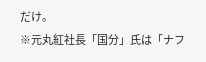だけ。
※元丸紅社長「国分」氏は「ナフ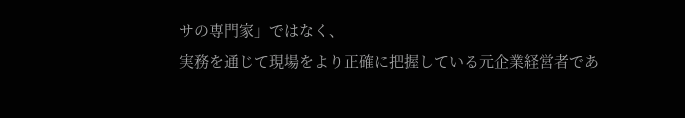サの専門家」ではなく、
実務を通じて現場をより正確に把握している元企業経営者であ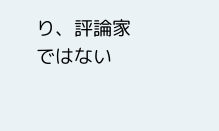り、評論家ではない